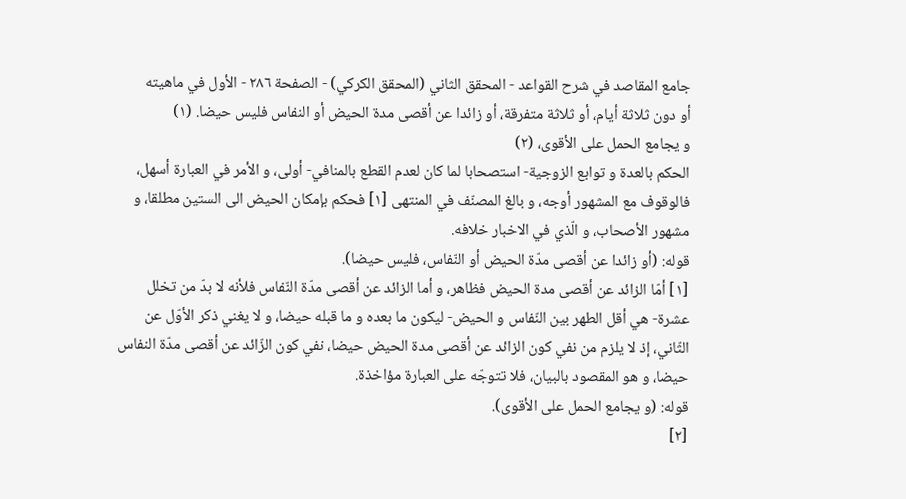جامع المقاصد في شرح القواعد - المحقق الثاني (المحقق الكركي) - الصفحة ٢٨٦ - الأول في ماهيته
أو دون ثلاثة أيام، أو ثلاثة متفرقة، أو زائدا عن أقصى مدة الحيض أو النفاس فليس حيضا. (١)
و يجامع الحمل على الأقوى، (٢)
الحكم بالعدة و توابع الزوجية- استصحابا لما كان لعدم القطع بالمنافي- أولى، و الأمر في العبارة أسهل، فالوقوف مع المشهور أوجه، و بالغ المصنّف في المنتهى [١] فحكم بإمكان الحيض الى الستين مطلقا، و مشهور الأصحاب، و الّذي في الاخبار خلافه.
قوله: (أو زائدا عن أقصى مدّة الحيض أو النّفاس، فليس حيضا).
[١] أمّا الزائد عن أقصى مدة الحيض فظاهر، و أما الزائد عن أقصى مدّة النّفاس فلأنه لا بدّ من تخلل عشرة- هي أقل الطهر بين النّفاس و الحيض- ليكون ما بعده و ما قبله حيضا، و لا يغني ذكر الأوّل عن الثّاني، إذ لا يلزم من نفي كون الزائد عن أقصى مدة الحيض حيضا، نفي كون الزّائد عن أقصى مدّة النفاس حيضا، و هو المقصود بالبيان، فلا تتوجّه على العبارة مؤاخذة.
قوله: (و يجامع الحمل على الأقوى).
[٢]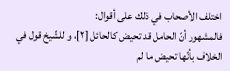اختلف الأصحاب في ذلك على أقوال:
فالمشهور أنّ الحامل قد تحيض كالحائل [٢]، و للشّيخ قول في الخلاف بأنّها تحيض ما لم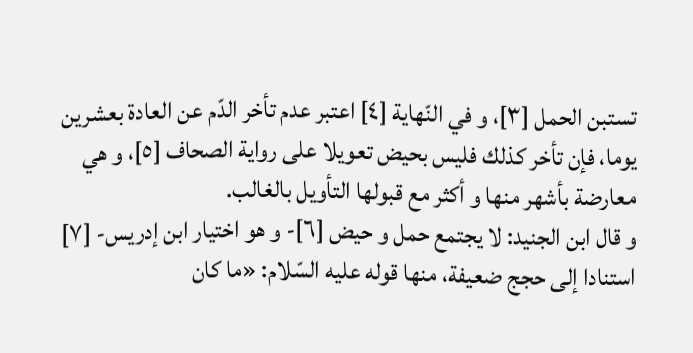تستبن الحمل [٣]، و في النّهاية [٤] اعتبر عدم تأخر الدّم عن العادة بعشرين يوما، فإن تأخر كذلك فليس بحيض تعويلا على رواية الصحاف [٥]، و هي معارضة بأشهر منها و أكثر مع قبولها التأويل بالغالب.
و قال ابن الجنيد: لا يجتمع حمل و حيض [٦]- و هو اختيار ابن إدريس- [٧] استنادا إلى حجج ضعيفة، منها قوله عليه السّلام: «ما كان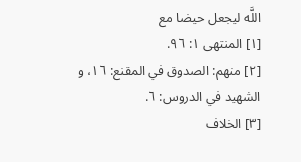اللَّه ليجعل حيضا مع
[١] المنتهى ١: ٩٦.
[٢] منهم: الصدوق في المقنع: ١٦، و الشهيد في الدروس: ٦.
[٣] الخلاف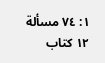١: ٧٤ مسألة ١٢ كتاب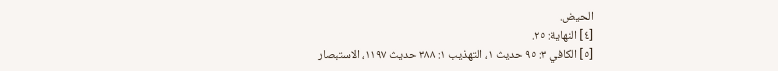الحيض.
[٤] النهاية: ٢٥.
[٥] الكافي ٣: ٩٥ حديث ١، التهذيب ١: ٣٨٨ حديث ١١٩٧، الاستبصار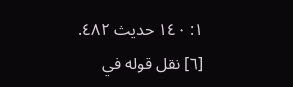١: ١٤٠ حديث ٤٨٢.
[٦] نقل قوله في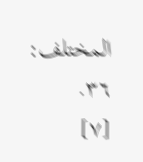المختلف: ٣٦.
[٧]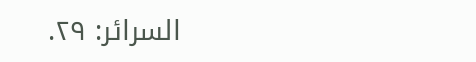السرائر: ٢٩.